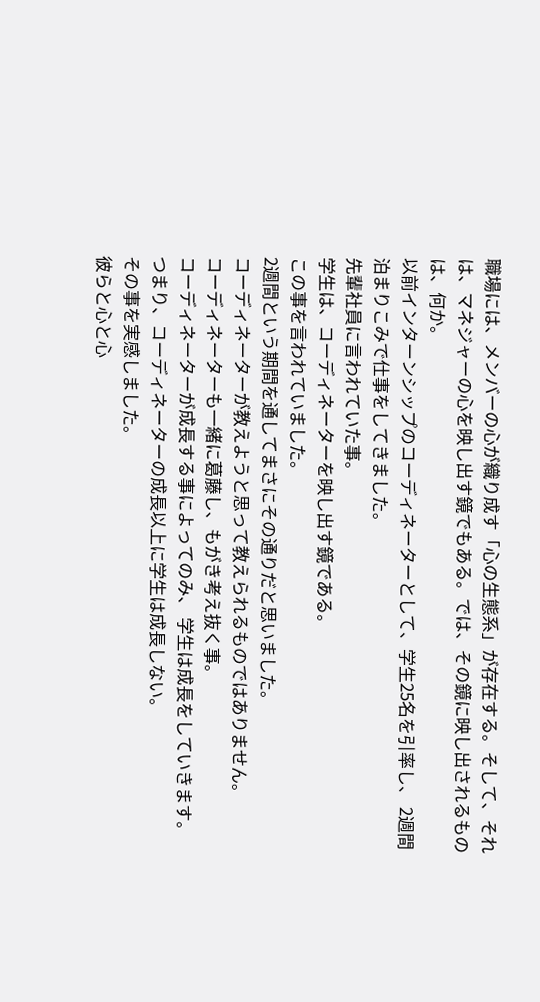職場には、メンバーの心が織り成す「心の生態系」が存在する。そして、それは、マネジャーの心を映し出す鏡でもある。では、その鏡に映し出されるものは、何か。
以前インターンシップのコーディネーターとして、学生25名を引率し、 2週間泊まりこみで仕事をしてきました。
先輩社員に言われていた事。
学生は、コーディネーターを映し出す鏡である。
この事を言われていました。
2週間という期間を通してまさにその通りだと思いました。
コーディネーターが教えようと思って教えられるものではありません。
コーディネーターも一緒に葛藤し、もがき考え抜く事。
コーディネーターが成長する事によってのみ、 学生は成長をしていきます。
つまり、コーディネーターの成長以上に学生は成長しない。
その事を実感しました。
彼らと心と心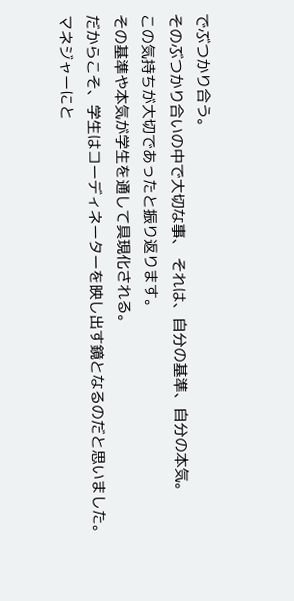でぶつかり合う。
そのぶつかり合いの中で大切な事、 それは、自分の基準、自分の本気。
この気持ちが大切であったと振り返ります。
その基準や本気が学生を通して具現化される。
だからこそ、学生はコーディネーターを映し出す鏡となるのだと思いました。
マネジャーにと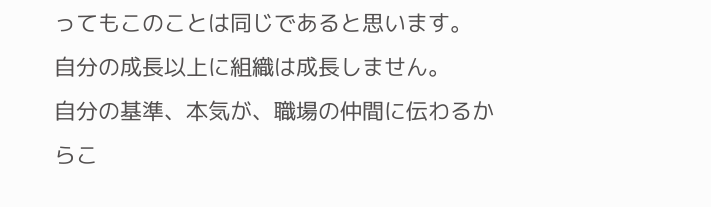ってもこのことは同じであると思います。
自分の成長以上に組織は成長しません。
自分の基準、本気が、職場の仲間に伝わるからこ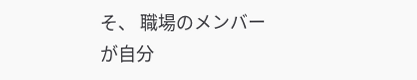そ、 職場のメンバーが自分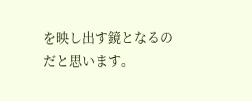を映し出す鏡となるのだと思います。